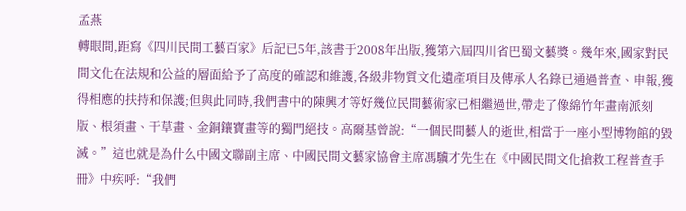孟燕
轉眼間,距寫《四川民間工藝百家》后記已5年,該書于2008年出版,獲第六屆四川省巴蜀文藝獎。幾年來,國家對民間文化在法規和公益的層面給予了高度的確認和維護,各級非物質文化遺產項目及傳承人名錄已通過普查、申報,獲得相應的扶持和保護;但與此同時,我們書中的陳興才等好幾位民間藝術家已相繼過世,帶走了像綿竹年畫南派刻版、根須畫、干草畫、金銅鑲寶畫等的獨門絕技。高爾基曾說:“一個民間藝人的逝世,相當于一座小型博物館的毀滅。”這也就是為什么中國文聯副主席、中國民間文藝家協會主席馮驥才先生在《中國民間文化搶救工程普查手冊》中疾呼:“我們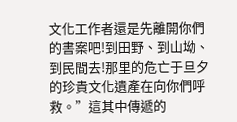文化工作者還是先離開你們的書案吧!到田野、到山坳、到民間去!那里的危亡于旦夕的珍貴文化遺產在向你們呼救。”這其中傳遞的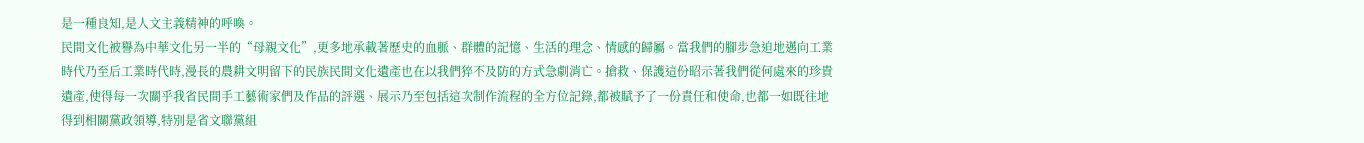是一種良知,是人文主義精神的呼喚。
民間文化被譽為中華文化另一半的“母親文化”,更多地承載著歷史的血脈、群體的記憶、生活的理念、情感的歸屬。當我們的腳步急迫地邁向工業時代乃至后工業時代時,漫長的農耕文明留下的民族民間文化遺產也在以我們猝不及防的方式急劇消亡。搶救、保護這份昭示著我們從何處來的珍貴遺產,使得每一次關乎我省民間手工藝術家們及作品的評選、展示乃至包括這次制作流程的全方位記錄,都被賦予了一份責任和使命,也都一如既往地得到相關黨政領導,特別是省文聯黨組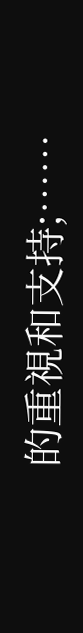的重視和支持;……